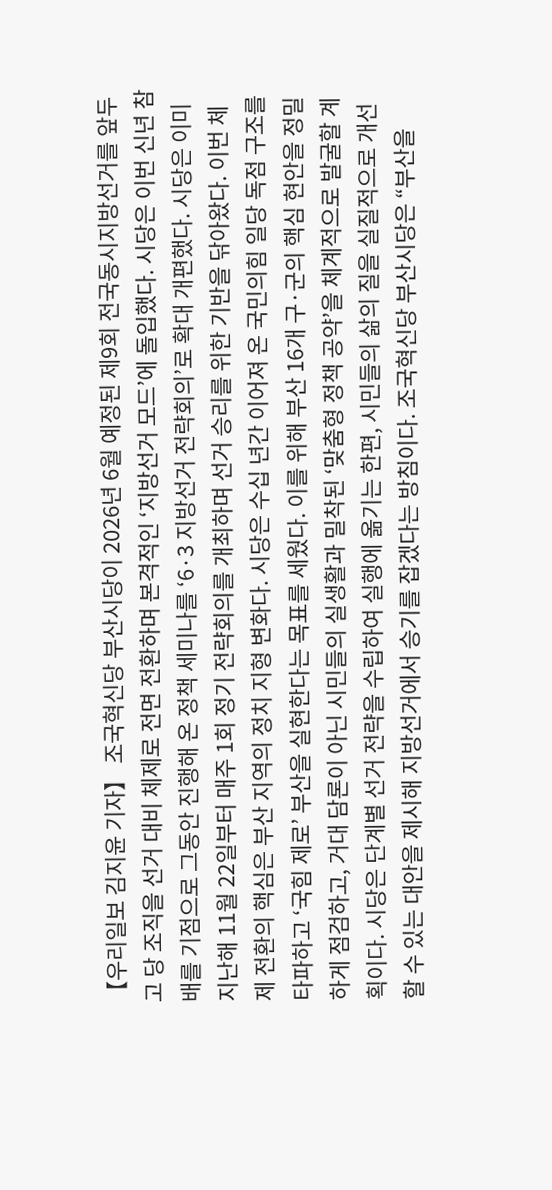【우리일보 김지윤 기자】 조국혁신당 부산시당이 2026년 6월 예정된 제9회 전국동시지방선거를 앞두고 당 조직을 선거 대비 체제로 전면 전환하며 본격적인 ‘지방선거 모드’에 돌입했다. 시당은 이번 신년 참배를 기점으로 그동안 진행해 온 정책 세미나를 ‘6·3 지방선거 전략회의’로 확대 개편했다. 시당은 이미 지난해 11월 22일부터 매주 1회 정기 전략회의를 개최하며 선거 승리를 위한 기반을 닦아왔다. 이번 체제 전환의 핵심은 부산 지역의 정치 지형 변화다. 시당은 수십 년간 이어져 온 국민의힘 일당 독점 구조를 타파하고 ‘국힘 제로’ 부산을 실현한다는 목표를 세웠다. 이를 위해 부산 16개 구·군의 핵심 현안을 정밀하게 점검하고, 거대 담론이 아닌 시민들의 실생활과 밀착된 ‘맞춤형 정책 공약’을 체계적으로 발굴할 계획이다. 시당은 단계별 선거 전략을 수립하여 실행에 옮기는 한편, 시민들의 삶의 질을 실질적으로 개선할 수 있는 대안을 제시해 지방선거에서 승기를 잡겠다는 방침이다. 조국혁신당 부산시당은 “부산을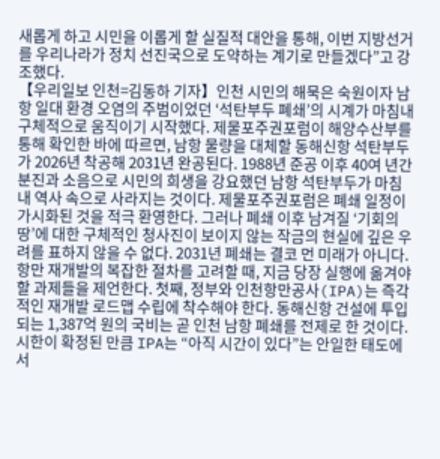새롭게 하고 시민을 이롭게 할 실질적 대안을 통해, 이번 지방선거를 우리나라가 정치 선진국으로 도약하는 계기로 만들겠다”고 강조했다.
【우리일보 인천=김동하 기자】인천 시민의 해묵은 숙원이자 남항 일대 환경 오염의 주범이었던 ‘석탄부두 폐쇄’의 시계가 마침내 구체적으로 움직이기 시작했다. 제물포주권포럼이 해양수산부를 통해 확인한 바에 따르면, 남항 물량을 대체할 동해신항 석탄부두가 2026년 착공해 2031년 완공된다. 1988년 준공 이후 40여 년간 분진과 소음으로 시민의 희생을 강요했던 남항 석탄부두가 마침내 역사 속으로 사라지는 것이다. 제물포주권포럼은 폐쇄 일정이 가시화된 것을 적극 환영한다. 그러나 폐쇄 이후 남겨질 ‘기회의 땅’에 대한 구체적인 청사진이 보이지 않는 작금의 현실에 깊은 우려를 표하지 않을 수 없다. 2031년 폐쇄는 결코 먼 미래가 아니다. 항만 재개발의 복잡한 절차를 고려할 때, 지금 당장 실행에 옮겨야 할 과제들을 제언한다. 첫째, 정부와 인천항만공사(IPA)는 즉각적인 재개발 로드맵 수립에 착수해야 한다. 동해신항 건설에 투입되는 1,387억 원의 국비는 곧 인천 남항 폐쇄를 전제로 한 것이다. 시한이 확정된 만큼 IPA는 “아직 시간이 있다”는 안일한 태도에서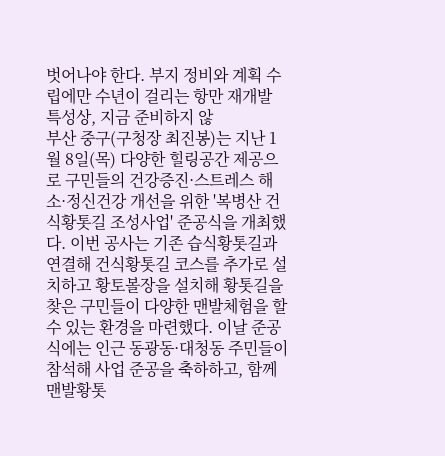벗어나야 한다. 부지 정비와 계획 수립에만 수년이 걸리는 항만 재개발 특성상, 지금 준비하지 않
부산 중구(구청장 최진봉)는 지난 1월 8일(목) 다양한 힐링공간 제공으로 구민들의 건강증진·스트레스 해소·정신건강 개선을 위한 '복병산 건식황톳길 조성사업' 준공식을 개최했다. 이번 공사는 기존 습식황톳길과 연결해 건식황톳길 코스를 추가로 설치하고 황토볼장을 설치해 황톳길을 찾은 구민들이 다양한 맨발체험을 할 수 있는 환경을 마련했다. 이날 준공식에는 인근 동광동·대청동 주민들이 참석해 사업 준공을 축하하고, 함께 맨발황톳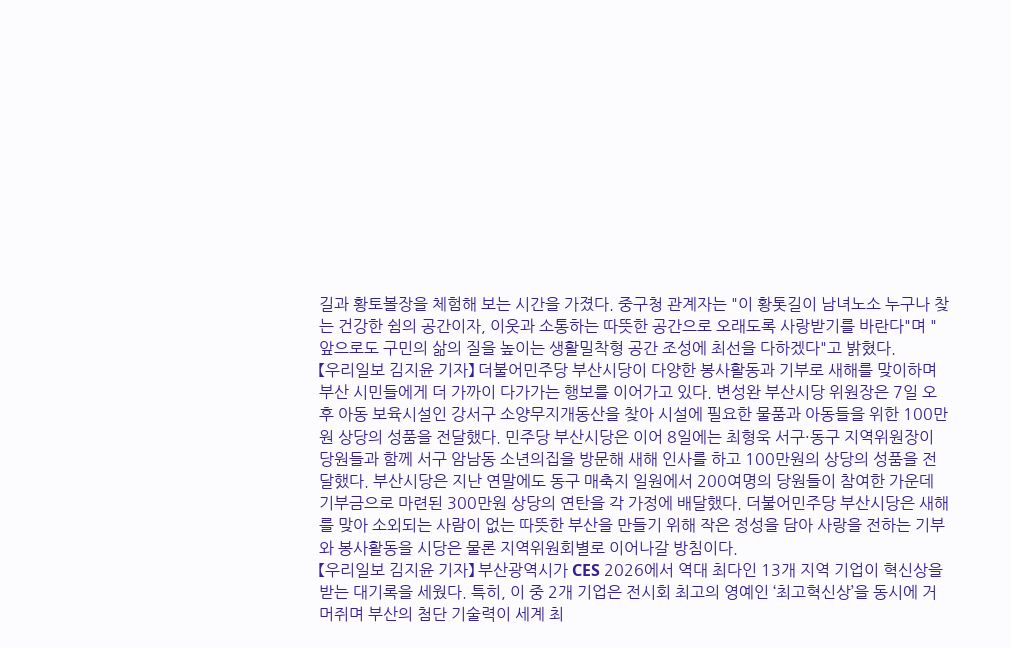길과 황토볼장을 체험해 보는 시간을 가졌다. 중구청 관계자는 "이 황톳길이 남녀노소 누구나 찾는 건강한 쉼의 공간이자, 이웃과 소통하는 따뜻한 공간으로 오래도록 사랑받기를 바란다"며 "앞으로도 구민의 삶의 질을 높이는 생활밀착형 공간 조성에 최선을 다하겠다"고 밝혔다.
【우리일보 김지윤 기자】 더불어민주당 부산시당이 다양한 봉사활동과 기부로 새해를 맞이하며 부산 시민들에게 더 가까이 다가가는 행보를 이어가고 있다. 변성완 부산시당 위원장은 7일 오후 아동 보육시설인 강서구 소양무지개동산을 찾아 시설에 필요한 물품과 아동들을 위한 100만원 상당의 성품을 전달했다. 민주당 부산시당은 이어 8일에는 최형욱 서구·동구 지역위원장이 당원들과 함께 서구 암남동 소년의집을 방문해 새해 인사를 하고 100만원의 상당의 성품을 전달했다. 부산시당은 지난 연말에도 동구 매축지 일원에서 200여명의 당원들이 참여한 가운데 기부금으로 마련된 300만원 상당의 연탄을 각 가정에 배달했다. 더불어민주당 부산시당은 새해를 맞아 소외되는 사람이 없는 따뜻한 부산을 만들기 위해 작은 정성을 담아 사랑을 전하는 기부와 봉사활동을 시당은 물론 지역위원회별로 이어나갈 방침이다.
【우리일보 김지윤 기자】 부산광역시가 CES 2026에서 역대 최다인 13개 지역 기업이 혁신상을 받는 대기록을 세웠다. 특히, 이 중 2개 기업은 전시회 최고의 영예인 ‘최고혁신상’을 동시에 거머쥐며 부산의 첨단 기술력이 세계 최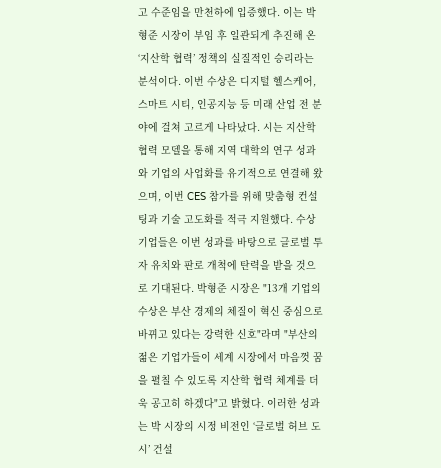고 수준임을 만천하에 입증했다. 이는 박형준 시장이 부임 후 일관되게 추진해 온 ‘지산학 협력’ 정책의 실질적인 승리라는 분석이다. 이번 수상은 디지털 헬스케어, 스마트 시티, 인공지능 등 미래 산업 전 분야에 걸쳐 고르게 나타났다. 시는 지산학 협력 모델을 통해 지역 대학의 연구 성과와 기업의 사업화를 유기적으로 연결해 왔으며, 이번 CES 참가를 위해 맞춤형 컨설팅과 기술 고도화를 적극 지원했다. 수상 기업들은 이번 성과를 바탕으로 글로벌 투자 유치와 판로 개척에 탄력을 받을 것으로 기대된다. 박형준 시장은 "13개 기업의 수상은 부산 경제의 체질이 혁신 중심으로 바뀌고 있다는 강력한 신호"라며 "부산의 젊은 기업가들이 세계 시장에서 마음껏 꿈을 펼칠 수 있도록 지산학 협력 체계를 더욱 공고히 하겠다"고 밝혔다. 이러한 성과는 박 시장의 시정 비전인 ‘글로벌 허브 도시’ 건설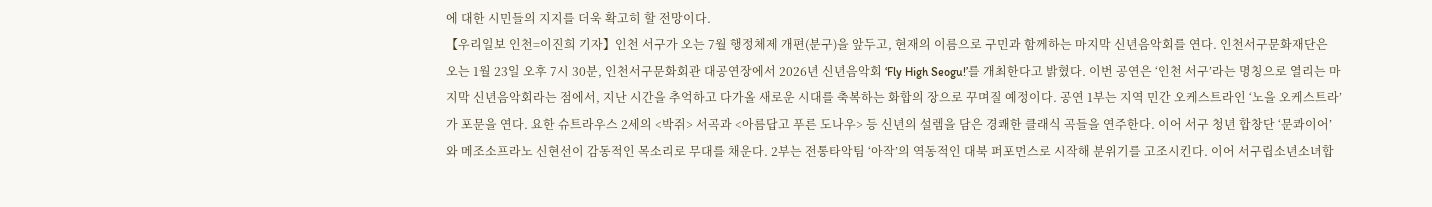에 대한 시민들의 지지를 더욱 확고히 할 전망이다.
【우리일보 인천=이진희 기자】인천 서구가 오는 7월 행정체제 개편(분구)을 앞두고, 현재의 이름으로 구민과 함께하는 마지막 신년음악회를 연다. 인천서구문화재단은 오는 1월 23일 오후 7시 30분, 인천서구문화회관 대공연장에서 2026년 신년음악회 ‘Fly High Seogu!’를 개최한다고 밝혔다. 이번 공연은 ‘인천 서구’라는 명칭으로 열리는 마지막 신년음악회라는 점에서, 지난 시간을 추억하고 다가올 새로운 시대를 축복하는 화합의 장으로 꾸며질 예정이다. 공연 1부는 지역 민간 오케스트라인 ‘노을 오케스트라’가 포문을 연다. 요한 슈트라우스 2세의 <박쥐> 서곡과 <아름답고 푸른 도나우> 등 신년의 설렘을 담은 경쾌한 클래식 곡들을 연주한다. 이어 서구 청년 합창단 ‘문콰이어’와 메조소프라노 신현선이 감동적인 목소리로 무대를 채운다. 2부는 전통타악팀 ‘아작’의 역동적인 대북 퍼포먼스로 시작해 분위기를 고조시킨다. 이어 서구립소년소녀합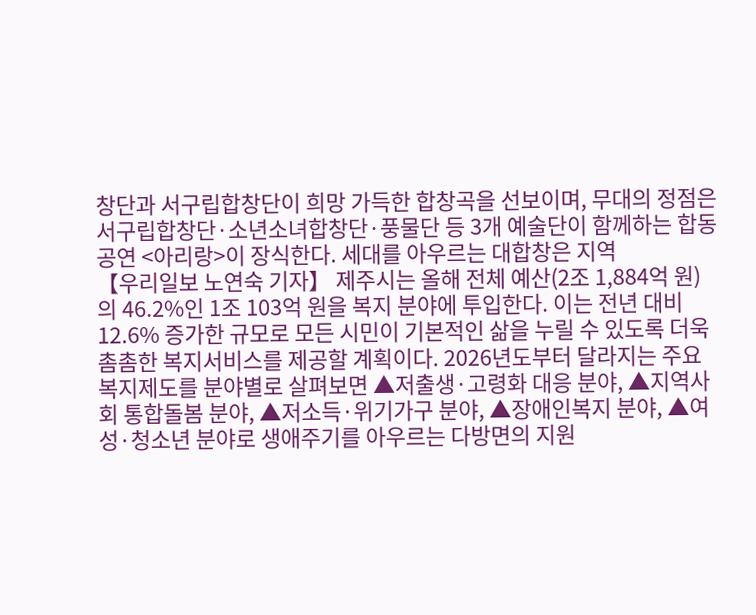창단과 서구립합창단이 희망 가득한 합창곡을 선보이며, 무대의 정점은 서구립합창단·소년소녀합창단·풍물단 등 3개 예술단이 함께하는 합동 공연 <아리랑>이 장식한다. 세대를 아우르는 대합창은 지역
【우리일보 노연숙 기자】 제주시는 올해 전체 예산(2조 1,884억 원)의 46.2%인 1조 103억 원을 복지 분야에 투입한다. 이는 전년 대비 12.6% 증가한 규모로 모든 시민이 기본적인 삶을 누릴 수 있도록 더욱 촘촘한 복지서비스를 제공할 계획이다. 2026년도부터 달라지는 주요 복지제도를 분야별로 살펴보면 ▲저출생·고령화 대응 분야, ▲지역사회 통합돌봄 분야, ▲저소득·위기가구 분야, ▲장애인복지 분야, ▲여성·청소년 분야로 생애주기를 아우르는 다방면의 지원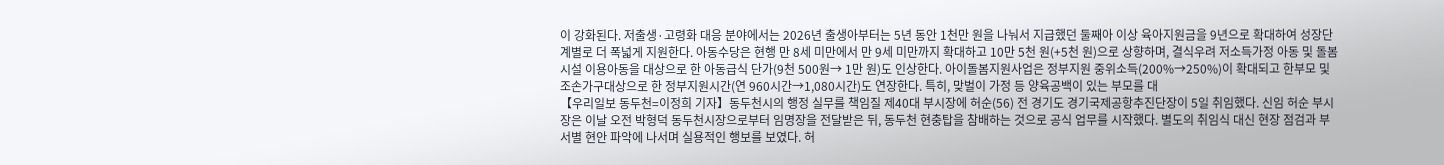이 강화된다. 저출생·고령화 대응 분야에서는 2026년 출생아부터는 5년 동안 1천만 원을 나눠서 지급했던 둘째아 이상 육아지원금을 9년으로 확대하여 성장단계별로 더 폭넓게 지원한다. 아동수당은 현행 만 8세 미만에서 만 9세 미만까지 확대하고 10만 5천 원(+5천 원)으로 상향하며, 결식우려 저소득가정 아동 및 돌봄시설 이용아동을 대상으로 한 아동급식 단가(9천 500원→ 1만 원)도 인상한다. 아이돌봄지원사업은 정부지원 중위소득(200%→250%)이 확대되고 한부모 및 조손가구대상으로 한 정부지원시간(연 960시간→1,080시간)도 연장한다. 특히, 맞벌이 가정 등 양육공백이 있는 부모를 대
【우리일보 동두천=이정희 기자】동두천시의 행정 실무를 책임질 제40대 부시장에 허순(56) 전 경기도 경기국제공항추진단장이 5일 취임했다. 신임 허순 부시장은 이날 오전 박형덕 동두천시장으로부터 임명장을 전달받은 뒤, 동두천 현충탑을 참배하는 것으로 공식 업무를 시작했다. 별도의 취임식 대신 현장 점검과 부서별 현안 파악에 나서며 실용적인 행보를 보였다. 허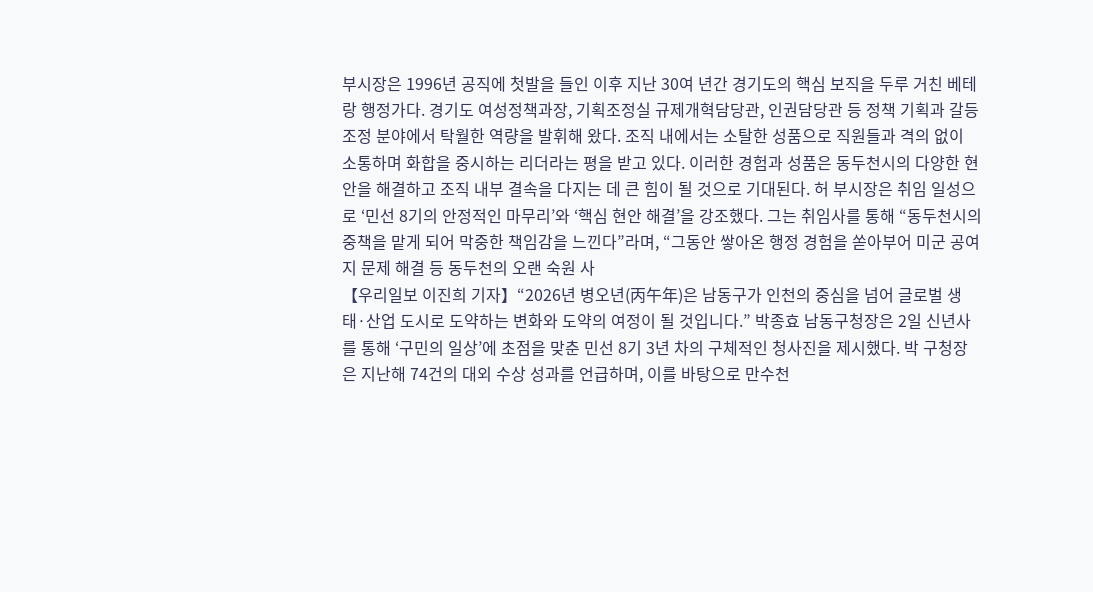부시장은 1996년 공직에 첫발을 들인 이후 지난 30여 년간 경기도의 핵심 보직을 두루 거친 베테랑 행정가다. 경기도 여성정책과장, 기획조정실 규제개혁담당관, 인권담당관 등 정책 기획과 갈등 조정 분야에서 탁월한 역량을 발휘해 왔다. 조직 내에서는 소탈한 성품으로 직원들과 격의 없이 소통하며 화합을 중시하는 리더라는 평을 받고 있다. 이러한 경험과 성품은 동두천시의 다양한 현안을 해결하고 조직 내부 결속을 다지는 데 큰 힘이 될 것으로 기대된다. 허 부시장은 취임 일성으로 ‘민선 8기의 안정적인 마무리’와 ‘핵심 현안 해결’을 강조했다. 그는 취임사를 통해 “동두천시의 중책을 맡게 되어 막중한 책임감을 느낀다”라며, “그동안 쌓아온 행정 경험을 쏟아부어 미군 공여지 문제 해결 등 동두천의 오랜 숙원 사
【우리일보 이진희 기자】“2026년 병오년(丙午年)은 남동구가 인천의 중심을 넘어 글로벌 생태·산업 도시로 도약하는 변화와 도약의 여정이 될 것입니다.” 박종효 남동구청장은 2일 신년사를 통해 ‘구민의 일상’에 초점을 맞춘 민선 8기 3년 차의 구체적인 청사진을 제시했다. 박 구청장은 지난해 74건의 대외 수상 성과를 언급하며, 이를 바탕으로 만수천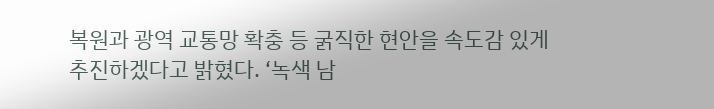복원과 광역 교통망 확충 등 굵직한 현안을 속도감 있게 추진하겠다고 밝혔다. ‘녹색 남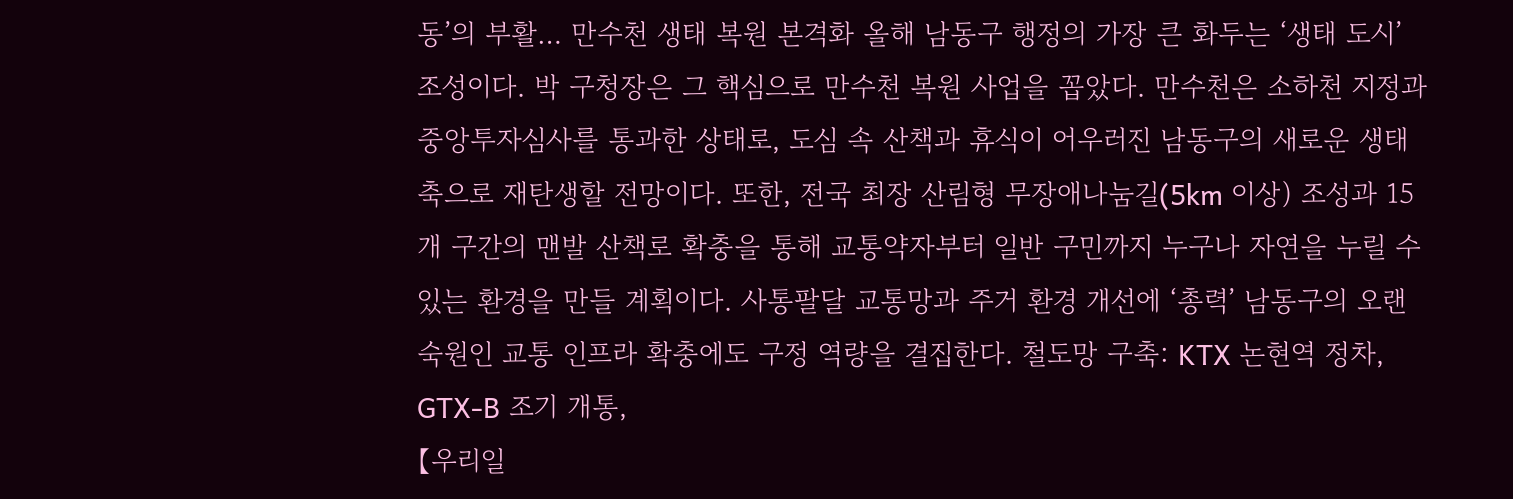동’의 부활… 만수천 생태 복원 본격화 올해 남동구 행정의 가장 큰 화두는 ‘생태 도시’ 조성이다. 박 구청장은 그 핵심으로 만수천 복원 사업을 꼽았다. 만수천은 소하천 지정과 중앙투자심사를 통과한 상태로, 도심 속 산책과 휴식이 어우러진 남동구의 새로운 생태 축으로 재탄생할 전망이다. 또한, 전국 최장 산림형 무장애나눔길(5km 이상) 조성과 15개 구간의 맨발 산책로 확충을 통해 교통약자부터 일반 구민까지 누구나 자연을 누릴 수 있는 환경을 만들 계획이다. 사통팔달 교통망과 주거 환경 개선에 ‘총력’ 남동구의 오랜 숙원인 교통 인프라 확충에도 구정 역량을 결집한다. 철도망 구축: KTX 논현역 정차, GTX-B 조기 개통,
【우리일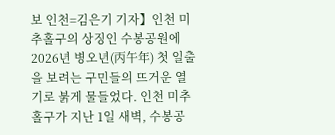보 인천=김은기 기자】인천 미추홀구의 상징인 수봉공원에 2026년 병오년(丙午年) 첫 일출을 보려는 구민들의 뜨거운 열기로 붉게 물들었다. 인천 미추홀구가 지난 1일 새벽, 수봉공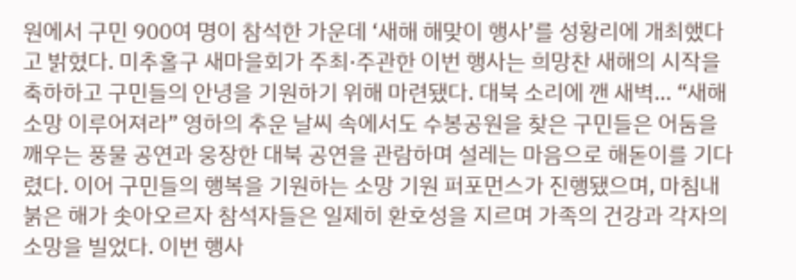원에서 구민 900여 명이 참석한 가운데 ‘새해 해맞이 행사’를 성황리에 개최했다고 밝혔다. 미추홀구 새마을회가 주최·주관한 이번 행사는 희망찬 새해의 시작을 축하하고 구민들의 안녕을 기원하기 위해 마련됐다. 대북 소리에 깬 새벽… “새해 소망 이루어져라” 영하의 추운 날씨 속에서도 수봉공원을 찾은 구민들은 어둠을 깨우는 풍물 공연과 웅장한 대북 공연을 관람하며 설레는 마음으로 해돋이를 기다렸다. 이어 구민들의 행복을 기원하는 소망 기원 퍼포먼스가 진행됐으며, 마침내 붉은 해가 솟아오르자 참석자들은 일제히 환호성을 지르며 가족의 건강과 각자의 소망을 빌었다. 이번 행사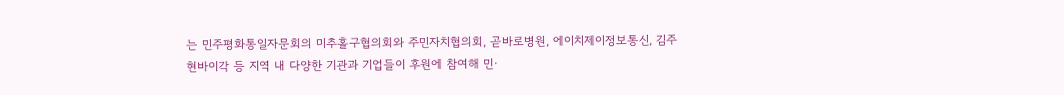는 민주평화통일자문회의 미추홀구협의회와 주민자치협의회, 곧바로병원, 에이치제이정보통신, 김주현바이각 등 지역 내 다양한 기관과 기업들이 후원에 참여해 민·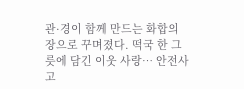관·경이 함께 만드는 화합의 장으로 꾸며졌다. 떡국 한 그릇에 담긴 이웃 사랑… 안전사고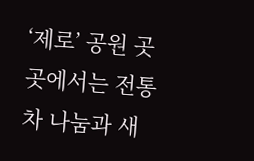‘제로’ 공원 곳곳에서는 전통차 나눔과 새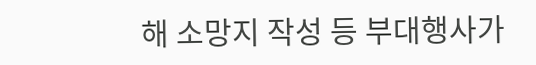해 소망지 작성 등 부대행사가